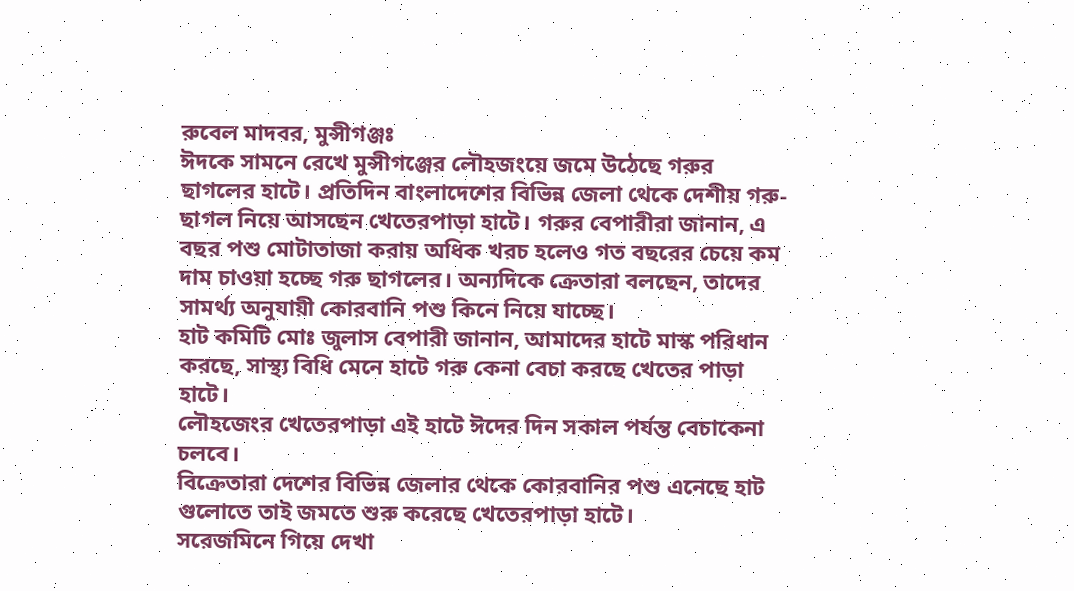রুবেল মাদবর, মুন্সীগঞ্জঃ
ঈদকে সামনে রেখে মুন্সীগঞ্জের লৌহজংয়ে জমে উঠেছে গরুর ছাগলের হাটে। প্রতিদিন বাংলাদেশের বিভিন্ন জেলা থেকে দেশীয় গরু-ছাগল নিয়ে আসছেন খেতেরপাড়া হাটে। গরুর বেপারীরা জানান, এ বছর পশু মোটাতাজা করায় অধিক খরচ হলেও গত বছরের চেয়ে কম দাম চাওয়া হচ্ছে গরু ছাগলের। অন্যদিকে ক্রেতারা বলছেন, তাদের সামর্থ্য অনুযায়ী কোরবানি পশু কিনে নিয়ে যাচ্ছে।
হাট কমিটি মোঃ জুলাস বেপারী জানান, আমাদের হাটে মাস্ক পরিধান করছে, সাস্থ্য বিধি মেনে হাটে গরু কেনা বেচা করছে খেতের পাড়া হাটে।
লৌহজেংর খেতেরপাড়া এই হাটে ঈদের দিন সকাল পর্যন্ত বেচাকেনা চলবে।
বিক্রেতারা দেশের বিভিন্ন জেলার থেকে কোরবানির পশু এনেছে হাট গুলোতে তাই জমতে শুরু করেছে খেতেরপাড়া হাটে।
সরেজমিনে গিয়ে দেখা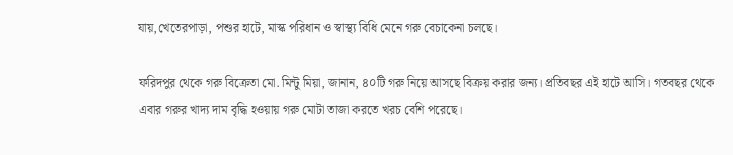যায়,খেতেরপাড়া, পশুর হাটে, মাস্ক পরিধান ও স্বাস্থ্য বিধি মেনে গরু বেচাকেনা চলছে।

ফরিদপুর থেকে গরু বিক্রেতা মো. মিন্টু মিয়া, জানান, ৪০টি গরু নিয়ে আসছে বিক্রয় করার জন্য। প্রতিবছর এই হাটে আসি। গতবছর থেকে এবার গরুর খাদ্য দাম বৃদ্ধি হওয়ায় গরু মোটা তাজা করতে খরচ বেশি পরেছে।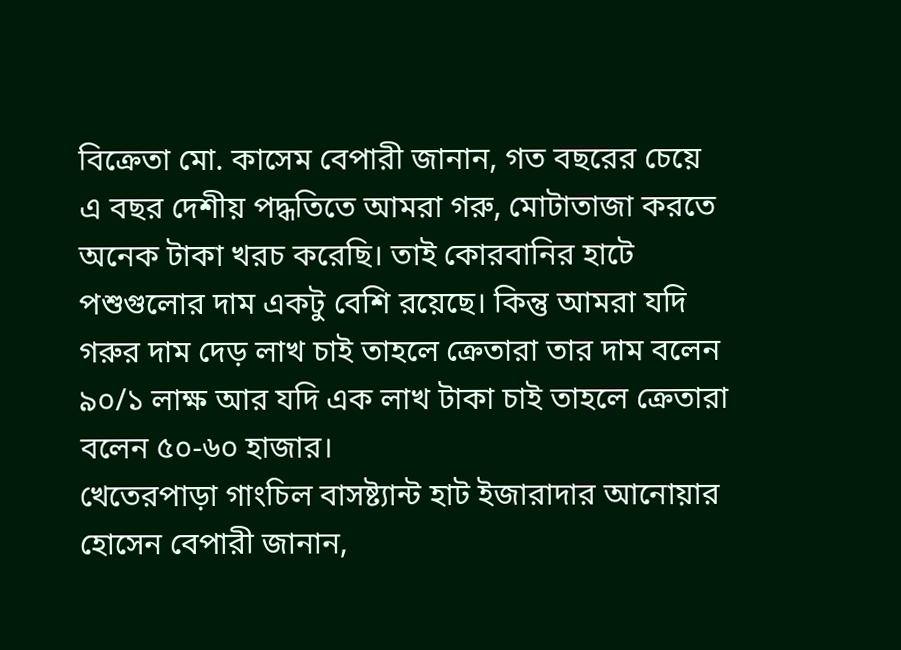বিক্রেতা মো. কাসেম বেপারী জানান, গত বছরের চেয়ে এ বছর দেশীয় পদ্ধতিতে আমরা গরু, মোটাতাজা করতে অনেক টাকা খরচ করেছি। তাই কোরবানির হাটে পশুগুলোর দাম একটু বেশি রয়েছে। কিন্তু আমরা যদি গরুর দাম দেড় লাখ চাই তাহলে ক্রেতারা তার দাম বলেন ৯০/১ লাক্ষ আর যদি এক লাখ টাকা চাই তাহলে ক্রেতারা বলেন ৫০-৬০ হাজার।
খেতেরপাড়া গাংচিল বাসষ্ট্যান্ট হাট ইজারাদার আনোয়ার হোসেন বেপারী জানান,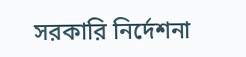সরকারি নির্দেশনা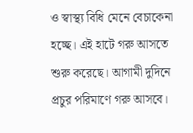ও স্বাস্থ্য বিধি মেনে বেচাকেনা হচ্ছে। এই হাটে গরু আসতে শুরু করেছে। আগামী দুদিনে প্রচুর পরিমাণে গরু আসবে।